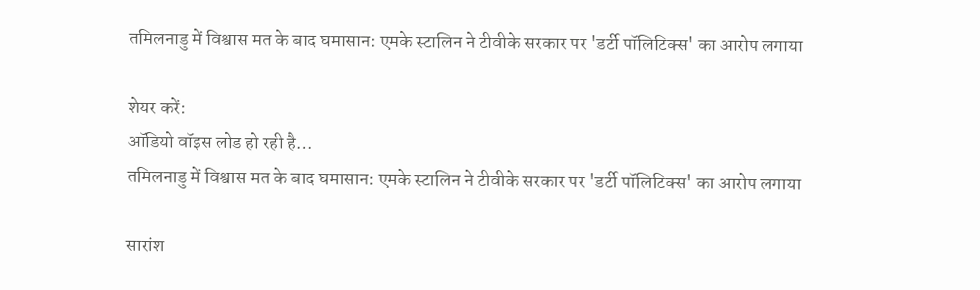तमिलनाडु में विश्वास मत के बाद घमासान: एमके स्टालिन ने टीवीके सरकार पर 'डर्टी पॉलिटिक्स' का आरोप लगाया

शेयर करें:
ऑडियो वॉइस लोड हो रही है…
तमिलनाडु में विश्वास मत के बाद घमासान: एमके स्टालिन ने टीवीके सरकार पर 'डर्टी पॉलिटिक्स' का आरोप लगाया

सारांश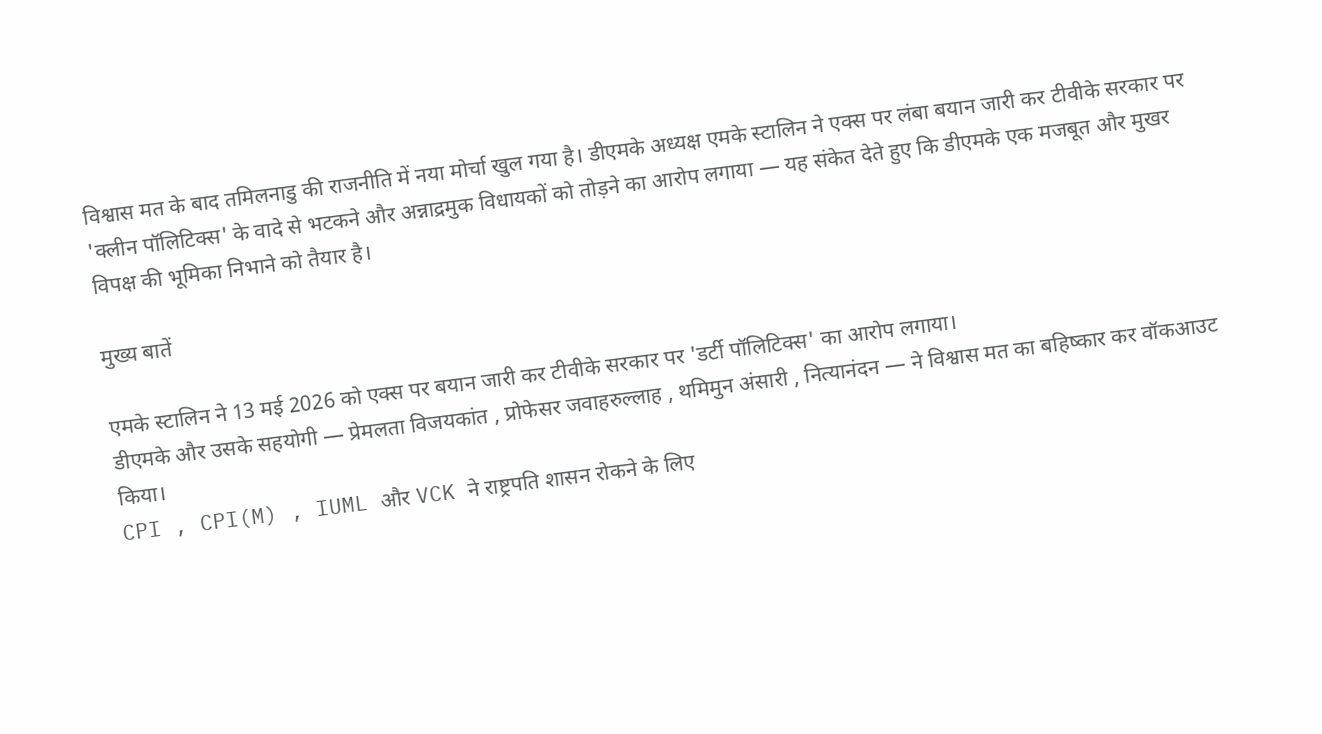विश्वास मत के बाद तमिलनाडु की राजनीति में नया मोर्चा खुल गया है। डीएमके अध्यक्ष एमके स्टालिन ने एक्स पर लंबा बयान जारी कर टीवीके सरकार पर 'क्लीन पॉलिटिक्स' के वादे से भटकने और अन्नाद्रमुक विधायकों को तोड़ने का आरोप लगाया — यह संकेत देते हुए कि डीएमके एक मजबूत और मुखर विपक्ष की भूमिका निभाने को तैयार है।

मुख्य बातें

एमके स्टालिन ने 13 मई 2026 को एक्स पर बयान जारी कर टीवीके सरकार पर 'डर्टी पॉलिटिक्स' का आरोप लगाया।
डीएमके और उसके सहयोगी — प्रेमलता विजयकांत , प्रोफेसर जवाहरुल्लाह , थमिमुन अंसारी , नित्यानंदन — ने विश्वास मत का बहिष्कार कर वॉकआउट किया।
CPI , CPI(M) , IUML और VCK ने राष्ट्रपति शासन रोकने के लिए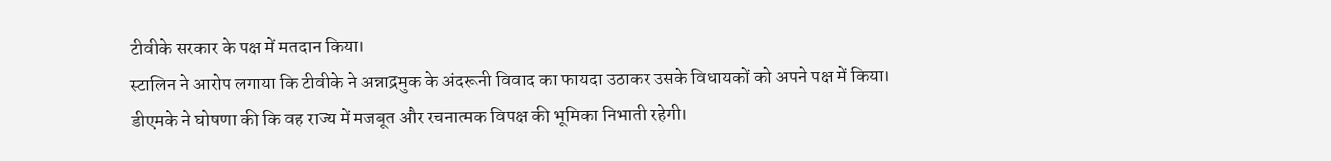टीवीके सरकार के पक्ष में मतदान किया।
स्टालिन ने आरोप लगाया कि टीवीके ने अन्नाद्रमुक के अंदरूनी विवाद का फायदा उठाकर उसके विधायकों को अपने पक्ष में किया।
डीएमके ने घोषणा की कि वह राज्य में मजबूत और रचनात्मक विपक्ष की भूमिका निभाती रहेगी।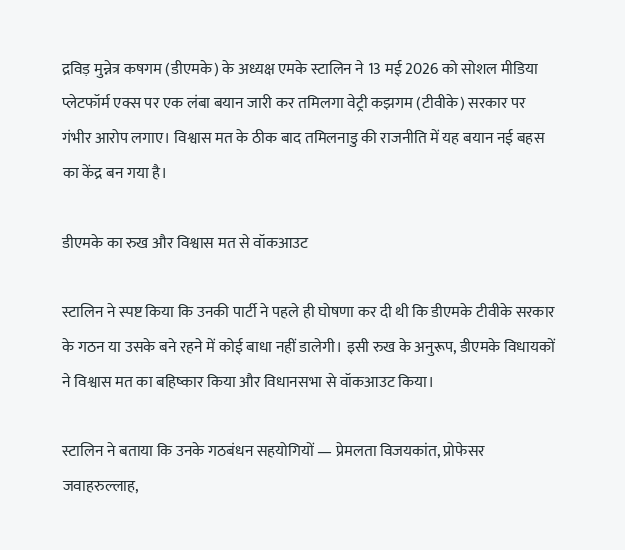द्रविड़ मुन्नेत्र कषगम (डीएमके) के अध्यक्ष एमके स्टालिन ने 13 मई 2026 को सोशल मीडिया प्लेटफॉर्म एक्स पर एक लंबा बयान जारी कर तमिलगा वेट्री कझगम (टीवीके) सरकार पर गंभीर आरोप लगाए। विश्वास मत के ठीक बाद तमिलनाडु की राजनीति में यह बयान नई बहस का केंद्र बन गया है।

डीएमके का रुख और विश्वास मत से वॉकआउट

स्टालिन ने स्पष्ट किया कि उनकी पार्टी ने पहले ही घोषणा कर दी थी कि डीएमके टीवीके सरकार के गठन या उसके बने रहने में कोई बाधा नहीं डालेगी। इसी रुख के अनुरूप, डीएमके विधायकों ने विश्वास मत का बहिष्कार किया और विधानसभा से वॉकआउट किया।

स्टालिन ने बताया कि उनके गठबंधन सहयोगियों — प्रेमलता विजयकांत, प्रोफेसर जवाहरुल्लाह,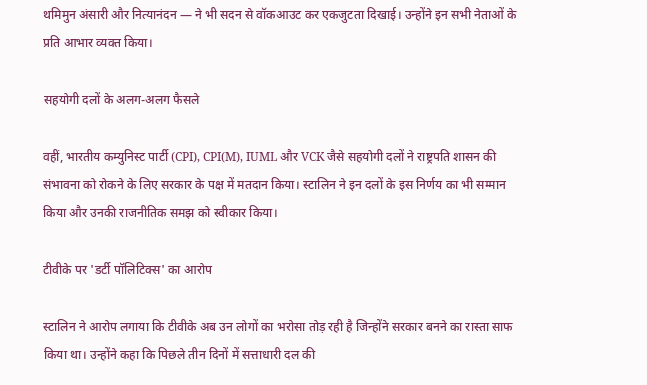थमिमुन अंसारी और नित्यानंदन — ने भी सदन से वॉकआउट कर एकजुटता दिखाई। उन्होंने इन सभी नेताओं के प्रति आभार व्यक्त किया।

सहयोगी दलों के अलग-अलग फैसले

वहीं, भारतीय कम्युनिस्ट पार्टी (CPI), CPI(M), IUML और VCK जैसे सहयोगी दलों ने राष्ट्रपति शासन की संभावना को रोकने के लिए सरकार के पक्ष में मतदान किया। स्टालिन ने इन दलों के इस निर्णय का भी सम्मान किया और उनकी राजनीतिक समझ को स्वीकार किया।

टीवीके पर 'डर्टी पॉलिटिक्स' का आरोप

स्टालिन ने आरोप लगाया कि टीवीके अब उन लोगों का भरोसा तोड़ रही है जिन्होंने सरकार बनने का रास्ता साफ किया था। उन्होंने कहा कि पिछले तीन दिनों में सत्ताधारी दल की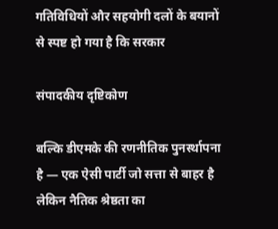गतिविधियों और सहयोगी दलों के बयानों से स्पष्ट हो गया है कि सरकार

संपादकीय दृष्टिकोण

बल्कि डीएमके की रणनीतिक पुनर्स्थापना है — एक ऐसी पार्टी जो सत्ता से बाहर है लेकिन नैतिक श्रेष्ठता का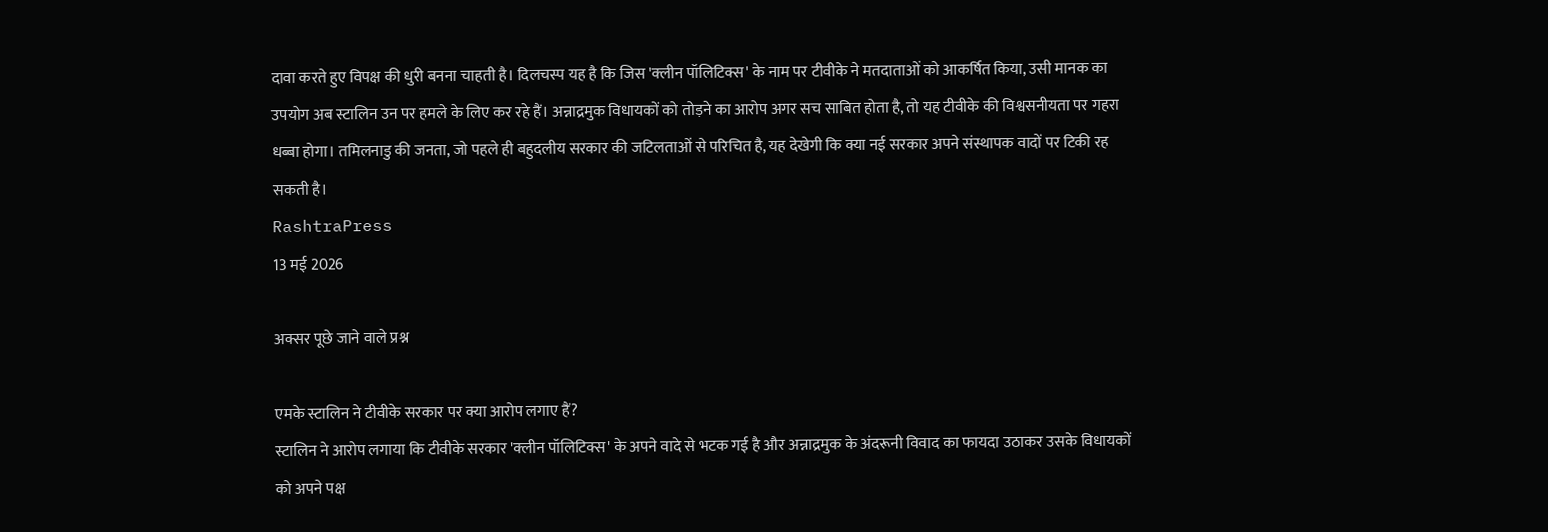दावा करते हुए विपक्ष की धुरी बनना चाहती है। दिलचस्प यह है कि जिस 'क्लीन पॉलिटिक्स' के नाम पर टीवीके ने मतदाताओं को आकर्षित किया, उसी मानक का उपयोग अब स्टालिन उन पर हमले के लिए कर रहे हैं। अन्नाद्रमुक विधायकों को तोड़ने का आरोप अगर सच साबित होता है, तो यह टीवीके की विश्वसनीयता पर गहरा धब्बा होगा। तमिलनाडु की जनता, जो पहले ही बहुदलीय सरकार की जटिलताओं से परिचित है, यह देखेगी कि क्या नई सरकार अपने संस्थापक वादों पर टिकी रह सकती है।
RashtraPress
13 मई 2026

अक्सर पूछे जाने वाले प्रश्न

एमके स्टालिन ने टीवीके सरकार पर क्या आरोप लगाए हैं?
स्टालिन ने आरोप लगाया कि टीवीके सरकार 'क्लीन पॉलिटिक्स' के अपने वादे से भटक गई है और अन्नाद्रमुक के अंदरूनी विवाद का फायदा उठाकर उसके विधायकों को अपने पक्ष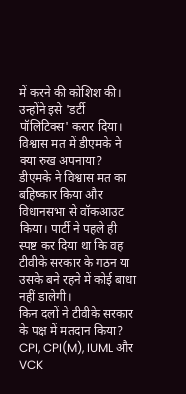में करने की कोशिश की। उन्होंने इसे 'डर्टी पॉलिटिक्स' करार दिया।
विश्वास मत में डीएमके ने क्या रुख अपनाया?
डीएमके ने विश्वास मत का बहिष्कार किया और विधानसभा से वॉकआउट किया। पार्टी ने पहले ही स्पष्ट कर दिया था कि वह टीवीके सरकार के गठन या उसके बने रहने में कोई बाधा नहीं डालेगी।
किन दलों ने टीवीके सरकार के पक्ष में मतदान किया?
CPI, CPI(M), IUML और VCK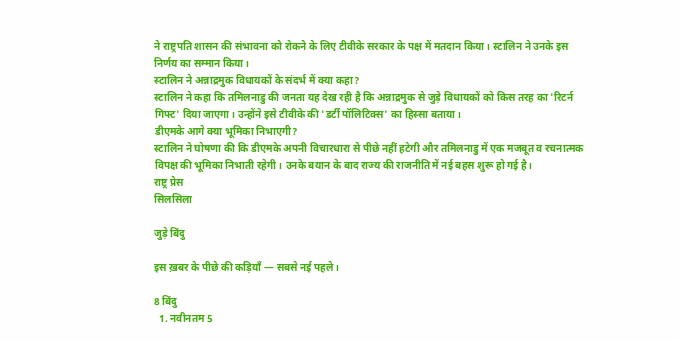ने राष्ट्रपति शासन की संभावना को रोकने के लिए टीवीके सरकार के पक्ष में मतदान किया। स्टालिन ने उनके इस निर्णय का सम्मान किया।
स्टालिन ने अन्नाद्रमुक विधायकों के संदर्भ में क्या कहा?
स्टालिन ने कहा कि तमिलनाडु की जनता यह देख रही है कि अन्नाद्रमुक से जुड़े विधायकों को किस तरह का 'रिटर्न गिफ्ट' दिया जाएगा। उन्होंने इसे टीवीके की 'डर्टी पॉलिटिक्स' का हिस्सा बताया।
डीएमके आगे क्या भूमिका निभाएगी?
स्टालिन ने घोषणा की कि डीएमके अपनी विचारधारा से पीछे नहीं हटेगी और तमिलनाडु में एक मजबूत व रचनात्मक विपक्ष की भूमिका निभाती रहेगी। उनके बयान के बाद राज्य की राजनीति में नई बहस शुरू हो गई है।
राष्ट्र प्रेस
सिलसिला

जुड़े बिंदु

इस ख़बर के पीछे की कड़ियाँ — सबसे नई पहले।

8 बिंदु
  1. नवीनतम 5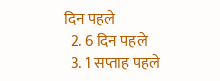दिन पहले
  2. 6 दिन पहले
  3. 1 सप्ताह पहले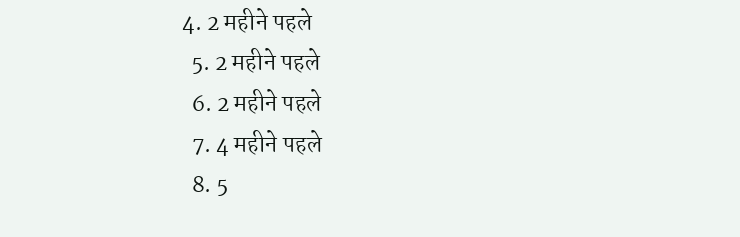4. 2 महीने पहले
  5. 2 महीने पहले
  6. 2 महीने पहले
  7. 4 महीने पहले
  8. 5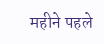महीने पहले